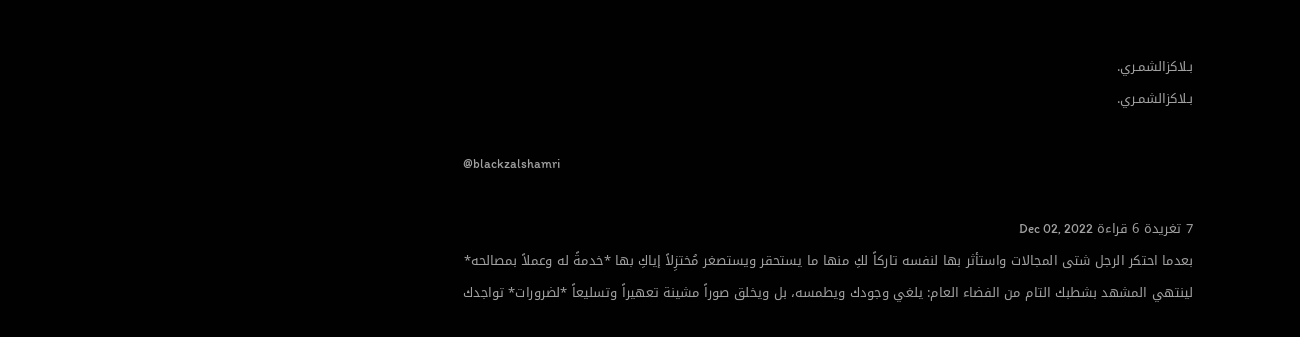بـلاكزالشمـري.
بـلاكزالشمـري.

@blackzalshamri

7 تغريدة 6 قراءة Dec 02, 2022
بعدما احتكر الرجل شتى المجالات واستأثر بها لنفسه تاركاً لكِ منها ما يستحقر ويستصغر مُختزِلاً إياكِ بها *خدمةً له وعملاً بمصالحه* لينتهي المشهد بشطبك التام من الفضاء العام: يلغي وجودك ويطمسه، بل ويخلق صوراً مشينة تعهيراً وتسليعاً *لضرورات* تواجدك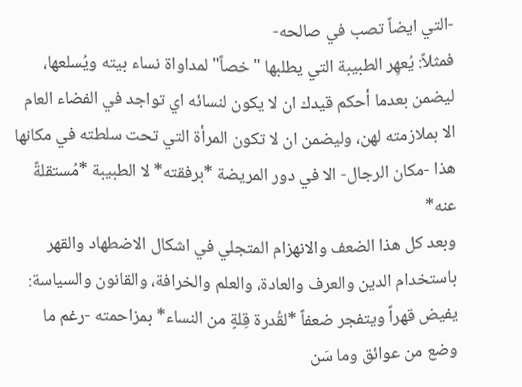-التي ايضاً تصب في صالحه-
فمثلاً: يُعهِر الطبيبة التي يطلبها "خصاً" لمداواة نساء بيته ويُسلعها، ليضمن بعدما أحكم قيدك ان لا يكون لنسائه اي تواجد في الفضاء العام الا بملازمته لهن، وليضمن ان لا تكون المرأة التي تحت سلطته في مكانها هذا -مكان الرجال- الا في دور المريضة *برفقته* لا الطبيبة *مُستقلةً عنه*
وبعد كل هذا الضعف والانهزام المتجلي في اشكال الاضطهاد والقهر باستخدام الدين والعرف والعادة، والعلم والخرافة، والقانون والسياسة: يفيض قهراً ويتفجر ضعفاً *لقُدرة قِلةٍ من النساء* بمزاحمته -رغم ما وضع من عوائق وما سَن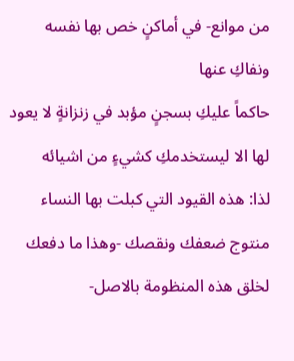من موانع- في أماكنٍ خص بها نفسه ونفاكِ عنها
حاكماً عليكِ بسجنٍ مؤبد في زنزانةٍ لا يعود لها الا ليستخدمكِ كشيءٍ من اشيائه
لذا: هذه القيود التي كبلت بها النساء منتوج ضعفك ونقصك -وهذا ما دفعك لخلق هذه المنظومة بالاصل-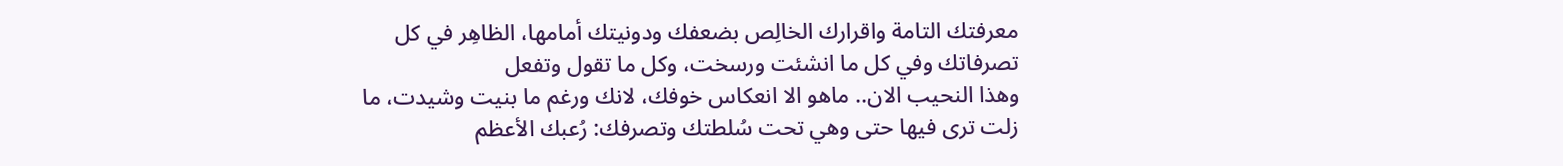معرفتك التامة واقرارك الخالِص بضعفك ودونيتك أمامها، الظاهِر في كل تصرفاتك وفي كل ما انشئت ورسخت، وكل ما تقول وتفعل
وهذا النحيب الان.. ماهو الا انعكاس خوفك، لانك ورغم ما بنيت وشيدت، ما زلت ترى فيها حتى وهي تحت سُلطتك وتصرفك: رُعبك الأعظم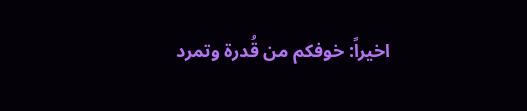اخيراً: خوفكم من قُدرة وتمرد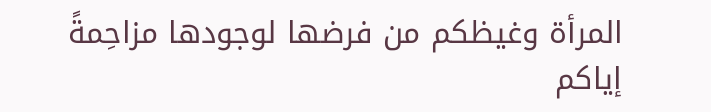المرأة وغيظكم من فرضها لوجودها مزاحِمةً إياكم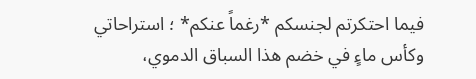فيما احتكرتم لجنسكم *رغماً عنكم* ؛ استراحاتي وكأس ماءٍ في خضم هذا السباق الدموي،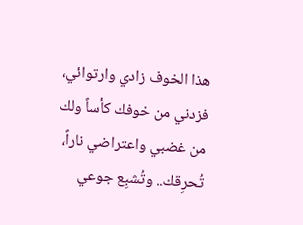هذا الخوف زادي وارتوائي، فزدني من خوفك كأساً ولك من غضبي واعتراضي ناراً، تُحرِقك.. وتُشبِع جوعي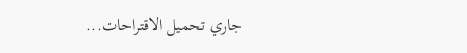جاري تحميل الاقتراحات...